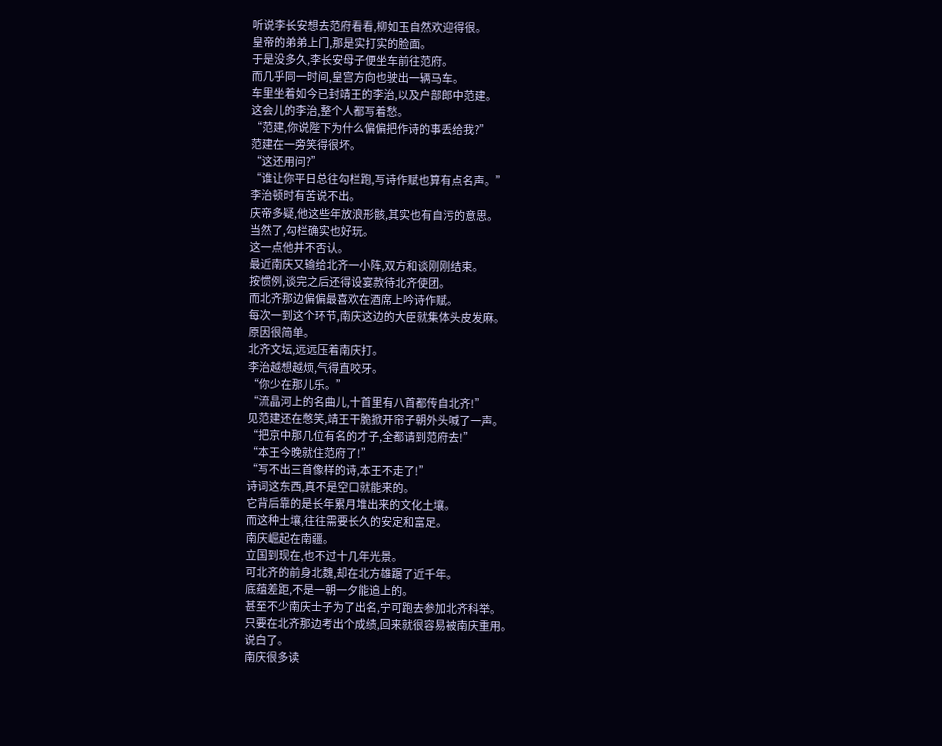听说李长安想去范府看看,柳如玉自然欢迎得很。
皇帝的弟弟上门,那是实打实的脸面。
于是没多久,李长安母子便坐车前往范府。
而几乎同一时间,皇宫方向也驶出一辆马车。
车里坐着如今已封靖王的李治,以及户部郎中范建。
这会儿的李治,整个人都写着愁。
“范建,你说陛下为什么偏偏把作诗的事丢给我?”
范建在一旁笑得很坏。
“这还用问?”
“谁让你平日总往勾栏跑,写诗作赋也算有点名声。”
李治顿时有苦说不出。
庆帝多疑,他这些年放浪形骸,其实也有自污的意思。
当然了,勾栏确实也好玩。
这一点他并不否认。
最近南庆又输给北齐一小阵,双方和谈刚刚结束。
按惯例,谈完之后还得设宴款待北齐使团。
而北齐那边偏偏最喜欢在酒席上吟诗作赋。
每次一到这个环节,南庆这边的大臣就集体头皮发麻。
原因很简单。
北齐文坛,远远压着南庆打。
李治越想越烦,气得直咬牙。
“你少在那儿乐。”
“流晶河上的名曲儿,十首里有八首都传自北齐!”
见范建还在憋笑,靖王干脆掀开帘子朝外头喊了一声。
“把京中那几位有名的才子,全都请到范府去!”
“本王今晚就住范府了!”
“写不出三首像样的诗,本王不走了!”
诗词这东西,真不是空口就能来的。
它背后靠的是长年累月堆出来的文化土壤。
而这种土壤,往往需要长久的安定和富足。
南庆崛起在南疆。
立国到现在,也不过十几年光景。
可北齐的前身北魏,却在北方雄踞了近千年。
底蕴差距,不是一朝一夕能追上的。
甚至不少南庆士子为了出名,宁可跑去参加北齐科举。
只要在北齐那边考出个成绩,回来就很容易被南庆重用。
说白了。
南庆很多读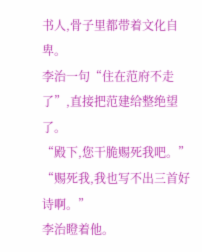书人,骨子里都带着文化自卑。
李治一句“住在范府不走了”,直接把范建给整绝望了。
“殿下,您干脆赐死我吧。”
“赐死我,我也写不出三首好诗啊。”
李治瞪着他。